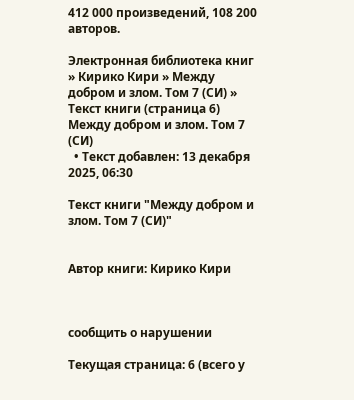412 000 произведений, 108 200 авторов.

Электронная библиотека книг » Кирико Кири » Между добром и злом. Том 7 (СИ) » Текст книги (страница 6)
Между добром и злом. Том 7 (СИ)
  • Текст добавлен: 13 декабря 2025, 06:30

Текст книги "Между добром и злом. Том 7 (СИ)"


Автор книги: Кирико Кири



сообщить о нарушении

Текущая страница: 6 (всего у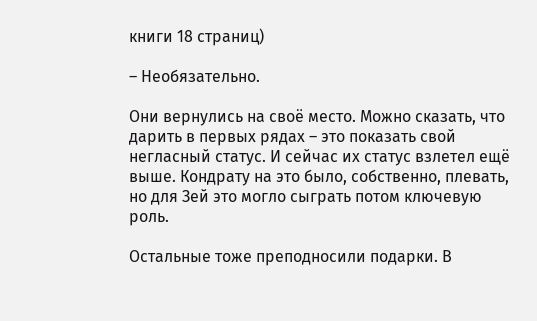книги 18 страниц)

– Необязательно.

Они вернулись на своё место. Можно сказать, что дарить в первых рядах – это показать свой негласный статус. И сейчас их статус взлетел ещё выше. Кондрату на это было, собственно, плевать, но для Зей это могло сыграть потом ключевую роль.

Остальные тоже преподносили подарки. В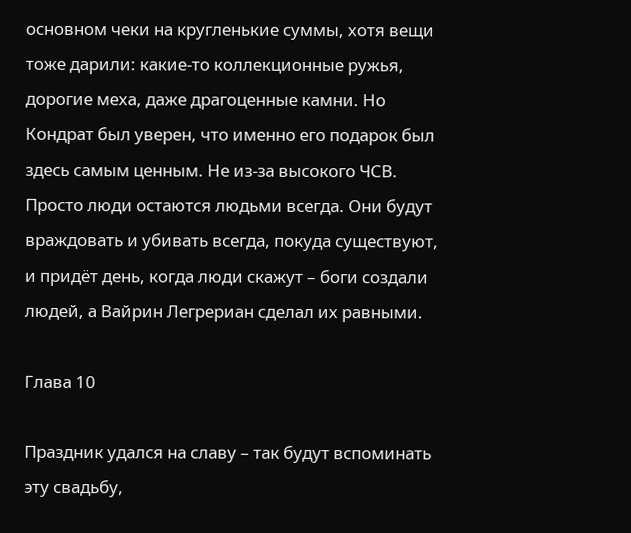основном чеки на кругленькие суммы, хотя вещи тоже дарили: какие-то коллекционные ружья, дорогие меха, даже драгоценные камни. Но Кондрат был уверен, что именно его подарок был здесь самым ценным. Не из-за высокого ЧСВ. Просто люди остаются людьми всегда. Они будут враждовать и убивать всегда, покуда существуют, и придёт день, когда люди скажут – боги создали людей, а Вайрин Легрериан сделал их равными.

Глава 10

Праздник удался на славу – так будут вспоминать эту свадьбу,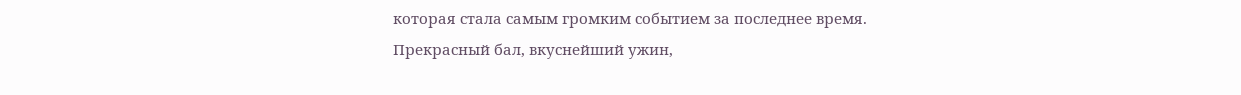которая стала самым громким событием за последнее время. Прекрасный бал, вкуснейший ужин,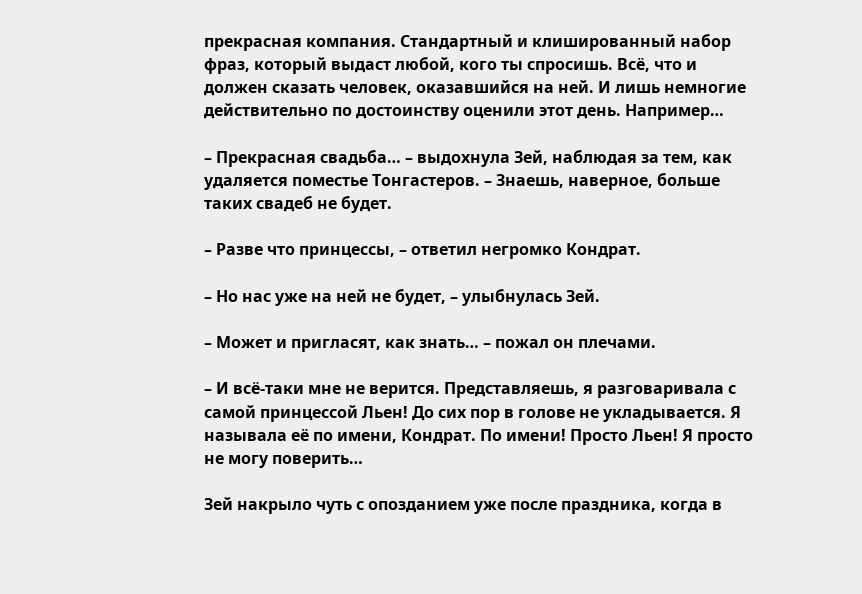прекрасная компания. Стандартный и клишированный набор фраз, который выдаст любой, кого ты спросишь. Всё, что и должен сказать человек, оказавшийся на ней. И лишь немногие действительно по достоинству оценили этот день. Например…

– Прекрасная свадьба… – выдохнула Зей, наблюдая за тем, как удаляется поместье Тонгастеров. – Знаешь, наверное, больше таких свадеб не будет.

– Разве что принцессы, – ответил негромко Кондрат.

– Но нас уже на ней не будет, – улыбнулась Зей.

– Может и пригласят, как знать… – пожал он плечами.

– И всё-таки мне не верится. Представляешь, я разговаривала с самой принцессой Льен! До сих пор в голове не укладывается. Я называла её по имени, Кондрат. По имени! Просто Льен! Я просто не могу поверить…

Зей накрыло чуть с опозданием уже после праздника, когда в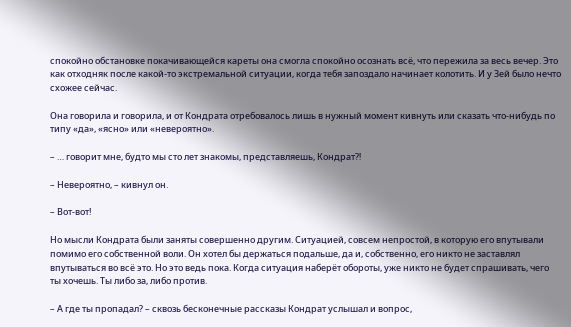спокойно обстановке покачивающейся кареты она смогла спокойно осознать всё, что пережила за весь вечер. Это как отходняк после какой-то экстремальной ситуации, когда тебя запоздало начинает колотить. И у Зей было нечто схожее сейчас.

Она говорила и говорила, и от Кондрата отребовалось лишь в нужный момент кивнуть или сказать что-нибудь по типу «да», «ясно» или «невероятно».

– … говорит мне, будто мы сто лет знакомы, представляешь, Кондрат⁈

– Невероятно, – кивнул он.

– Вот-вот!

Но мысли Кондрата были заняты совершенно другим. Ситуацией, совсем непростой, в которую его впутывали помимо его собственной воли. Он хотел бы держаться подальше, да и, собственно, его никто не заставлял впутываться во всё это. Но это ведь пока. Когда ситуация наберёт обороты, уже никто не будет спрашивать, чего ты хочешь. Ты либо за, либо против.

– А где ты пропадал? – сквозь бесконечные рассказы Кондрат услышал и вопрос,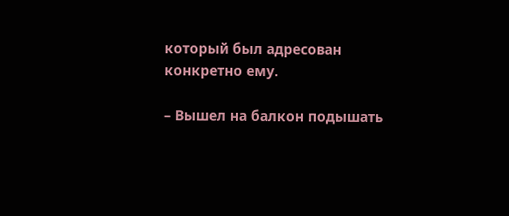который был адресован конкретно ему.

– Вышел на балкон подышать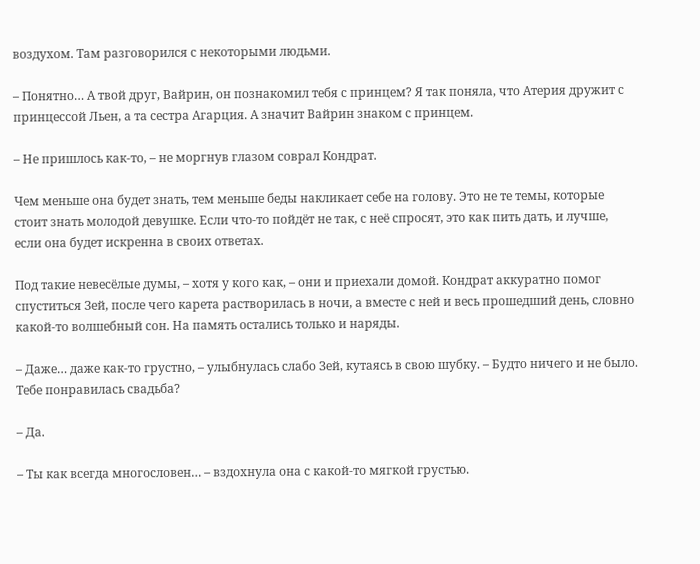воздухом. Там разговорился с некоторыми людьми.

– Понятно… А твой друг, Вайрин, он познакомил тебя с принцем? Я так поняла, что Атерия дружит с принцессой Льен, а та сестра Агарция. А значит Вайрин знаком с принцем.

– Не пришлось как-то, – не моргнув глазом соврал Кондрат.

Чем меньше она будет знать, тем меньше беды накликает себе на голову. Это не те темы, которые стоит знать молодой девушке. Если что-то пойдёт не так, с неё спросят, это как пить дать, и лучше, если она будет искренна в своих ответах.

Под такие невесёлые думы, – хотя у кого как, – они и приехали домой. Кондрат аккуратно помог спуститься Зей, после чего карета растворилась в ночи, а вместе с ней и весь прошедший день, словно какой-то волшебный сон. На память остались только и наряды.

– Даже… даже как-то грустно, – улыбнулась слабо Зей, кутаясь в свою шубку. – Будто ничего и не было. Тебе понравилась свадьба?

– Да.

– Ты как всегда многословен… – вздохнула она с какой-то мягкой грустью.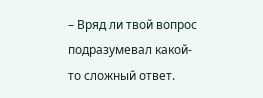– Вряд ли твой вопрос подразумевал какой-то сложный ответ.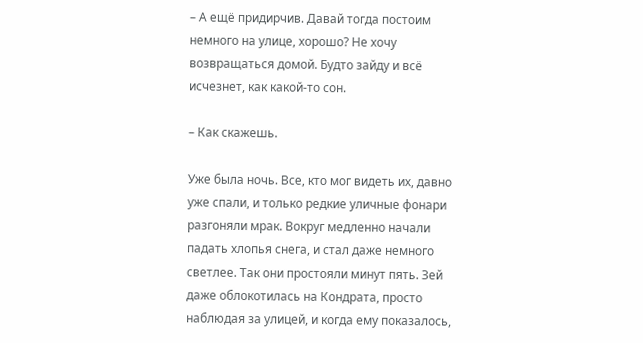– А ещё придирчив. Давай тогда постоим немного на улице, хорошо? Не хочу возвращаться домой. Будто зайду и всё исчезнет, как какой-то сон.

– Как скажешь.

Уже была ночь. Все, кто мог видеть их, давно уже спали, и только редкие уличные фонари разгоняли мрак. Вокруг медленно начали падать хлопья снега, и стал даже немного светлее. Так они простояли минут пять. Зей даже облокотилась на Кондрата, просто наблюдая за улицей, и когда ему показалось,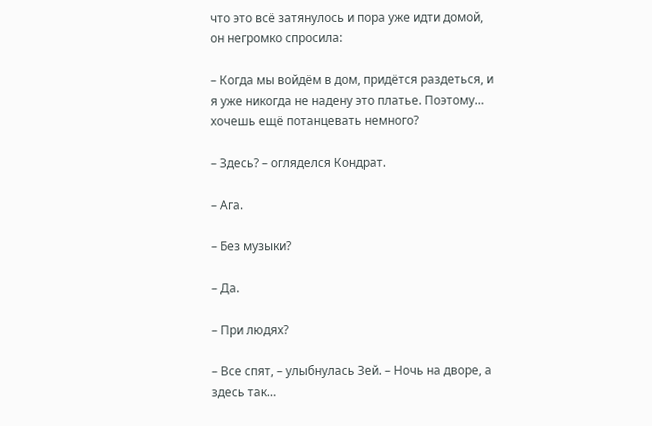что это всё затянулось и пора уже идти домой, он негромко спросила:

– Когда мы войдём в дом, придётся раздеться, и я уже никогда не надену это платье. Поэтому… хочешь ещё потанцевать немного?

– Здесь? – огляделся Кондрат.

– Ага.

– Без музыки?

– Да.

– При людях?

– Все спят, – улыбнулась Зей. – Ночь на дворе, а здесь так…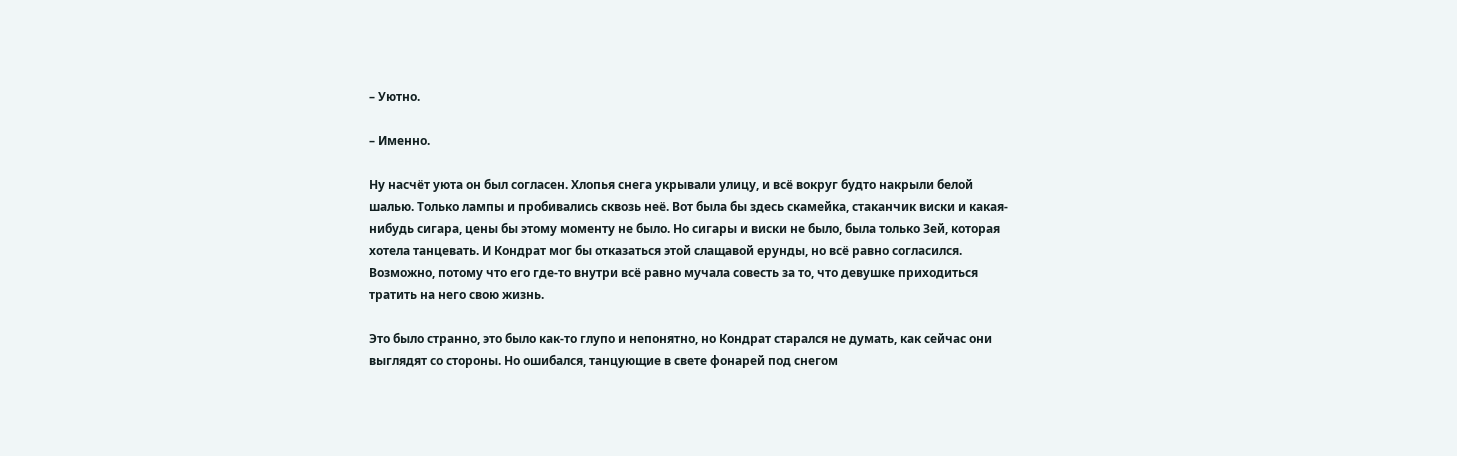– Уютно.

– Именно.

Ну насчёт уюта он был согласен. Хлопья снега укрывали улицу, и всё вокруг будто накрыли белой шалью. Только лампы и пробивались сквозь неё. Вот была бы здесь скамейка, стаканчик виски и какая-нибудь сигара, цены бы этому моменту не было. Но сигары и виски не было, была только Зей, которая хотела танцевать. И Кондрат мог бы отказаться этой слащавой ерунды, но всё равно согласился. Возможно, потому что его где-то внутри всё равно мучала совесть за то, что девушке приходиться тратить на него свою жизнь.

Это было странно, это было как-то глупо и непонятно, но Кондрат старался не думать, как сейчас они выглядят со стороны. Но ошибался, танцующие в свете фонарей под снегом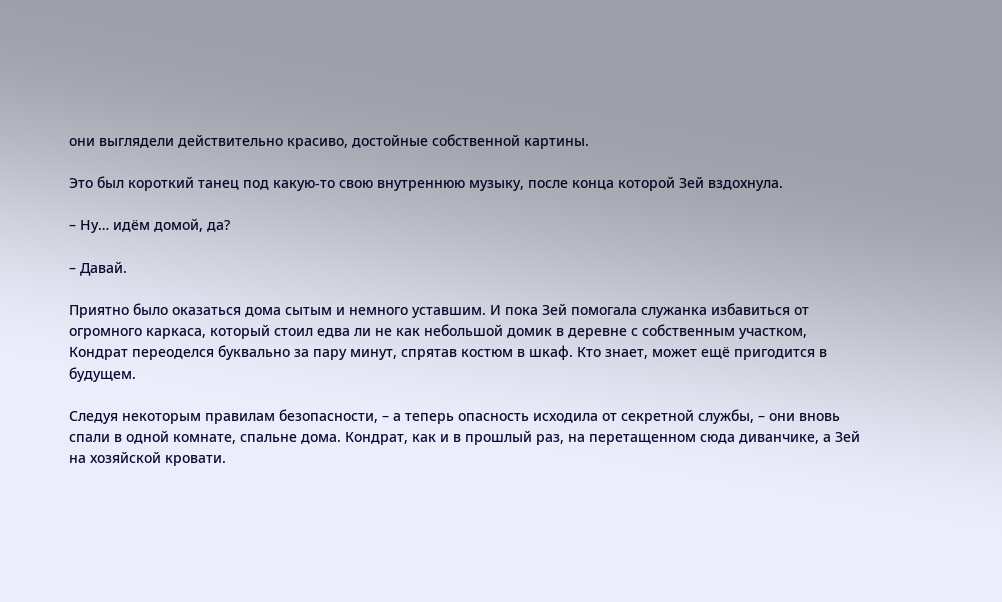они выглядели действительно красиво, достойные собственной картины.

Это был короткий танец под какую-то свою внутреннюю музыку, после конца которой Зей вздохнула.

– Ну… идём домой, да?

– Давай.

Приятно было оказаться дома сытым и немного уставшим. И пока Зей помогала служанка избавиться от огромного каркаса, который стоил едва ли не как небольшой домик в деревне с собственным участком, Кондрат переоделся буквально за пару минут, спрятав костюм в шкаф. Кто знает, может ещё пригодится в будущем.

Следуя некоторым правилам безопасности, – а теперь опасность исходила от секретной службы, – они вновь спали в одной комнате, спальне дома. Кондрат, как и в прошлый раз, на перетащенном сюда диванчике, а Зей на хозяйской кровати.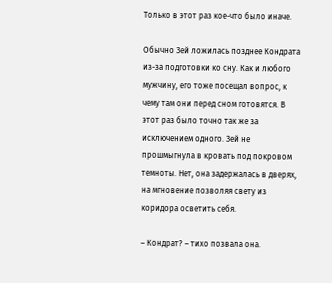Только в этот раз кое-что было иначе.

Обычно Зей ложилась позднее Кондрата из-за подготовки ко сну. Как и любого мужчину, его тоже посещал вопрос, к чему там они перед сном готовятся. В этот раз было точно так же за исключением одного. Зей не прошмыгнула в кровать под покровом темноты. Нет, она задержалась в дверях, на мгновение позволяя свету из коридора осветить себя.

– Кондрат? – тихо позвала она.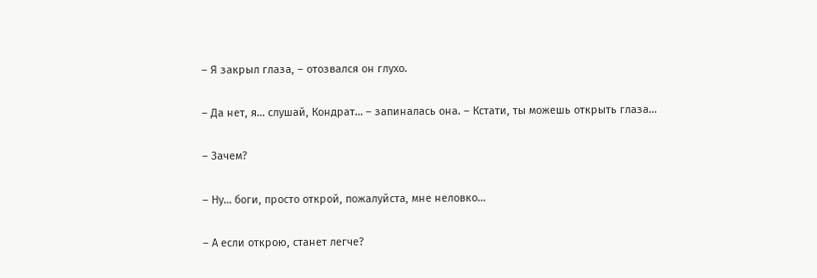– Я закрыл глаза, – отозвался он глухо.

– Да нет, я… слушай, Кондрат… – запиналась она. – Кстати, ты можешь открыть глаза…

– Зачем?

– Ну… боги, просто открой, пожалуйста, мне неловко…

– А если открою, станет легче?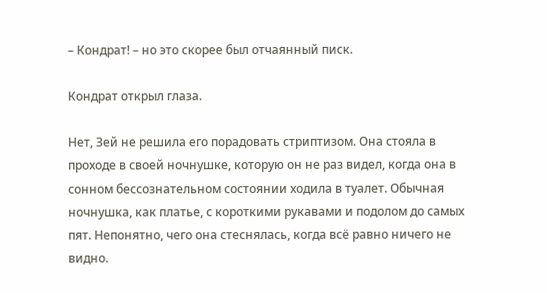– Кондрат! – но это скорее был отчаянный писк.

Кондрат открыл глаза.

Нет, Зей не решила его порадовать стриптизом. Она стояла в проходе в своей ночнушке, которую он не раз видел, когда она в сонном бессознательном состоянии ходила в туалет. Обычная ночнушка, как платье, с короткими рукавами и подолом до самых пят. Непонятно, чего она стеснялась, когда всё равно ничего не видно.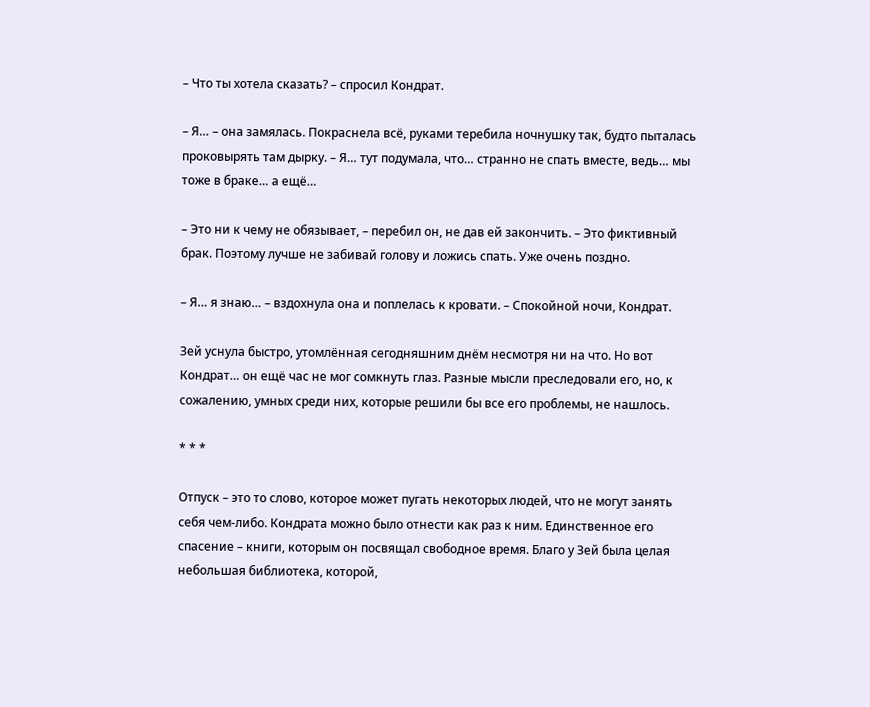– Что ты хотела сказать? – спросил Кондрат.

– Я… – она замялась. Покраснела всё, руками теребила ночнушку так, будто пыталась проковырять там дырку. – Я… тут подумала, что… странно не спать вместе, ведь… мы тоже в браке… а ещё…

– Это ни к чему не обязывает, – перебил он, не дав ей закончить. – Это фиктивный брак. Поэтому лучше не забивай голову и ложись спать. Уже очень поздно.

– Я… я знаю… – вздохнула она и поплелась к кровати. – Спокойной ночи, Кондрат.

Зей уснула быстро, утомлённая сегодняшним днём несмотря ни на что. Но вот Кондрат… он ещё час не мог сомкнуть глаз. Разные мысли преследовали его, но, к сожалению, умных среди них, которые решили бы все его проблемы, не нашлось.

* * *

Отпуск – это то слово, которое может пугать некоторых людей, что не могут занять себя чем-либо. Кондрата можно было отнести как раз к ним. Единственное его спасение – книги, которым он посвящал свободное время. Благо у Зей была целая небольшая библиотека, которой,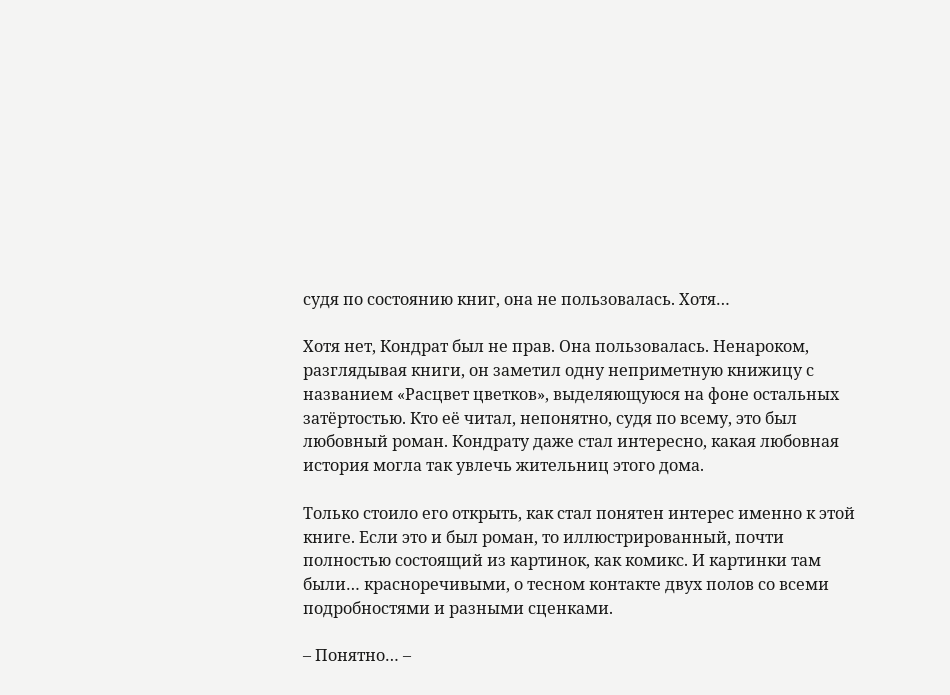судя по состоянию книг, она не пользовалась. Хотя…

Хотя нет, Кондрат был не прав. Она пользовалась. Ненароком, разглядывая книги, он заметил одну неприметную книжицу с названием «Расцвет цветков», выделяющуюся на фоне остальных затёртостью. Кто её читал, непонятно, судя по всему, это был любовный роман. Кондрату даже стал интересно, какая любовная история могла так увлечь жительниц этого дома.

Только стоило его открыть, как стал понятен интерес именно к этой книге. Если это и был роман, то иллюстрированный, почти полностью состоящий из картинок, как комикс. И картинки там были… красноречивыми, о тесном контакте двух полов со всеми подробностями и разными сценками.

– Понятно… –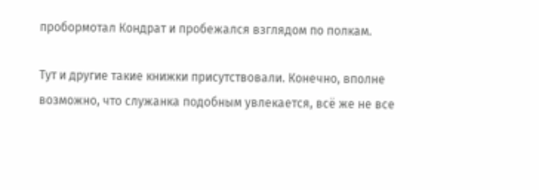пробормотал Кондрат и пробежался взглядом по полкам.

Тут и другие такие книжки присутствовали. Конечно, вполне возможно, что служанка подобным увлекается, всё же не все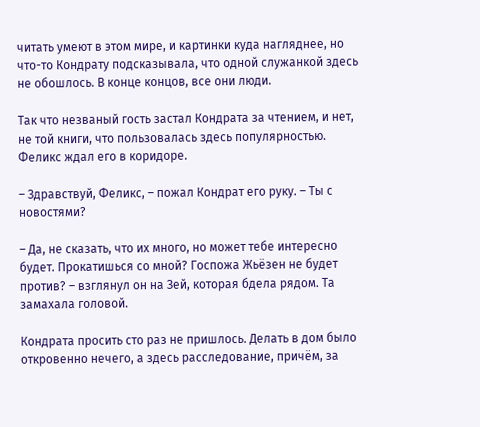читать умеют в этом мире, и картинки куда нагляднее, но что-то Кондрату подсказывала, что одной служанкой здесь не обошлось. В конце концов, все они люди.

Так что незваный гость застал Кондрата за чтением, и нет, не той книги, что пользовалась здесь популярностью. Феликс ждал его в коридоре.

– Здравствуй, Феликс, – пожал Кондрат его руку. – Ты с новостями?

– Да, не сказать, что их много, но может тебе интересно будет. Прокатишься со мной? Госпожа Жьёзен не будет против? – взглянул он на Зей, которая бдела рядом. Та замахала головой.

Кондрата просить сто раз не пришлось. Делать в дом было откровенно нечего, а здесь расследование, причём, за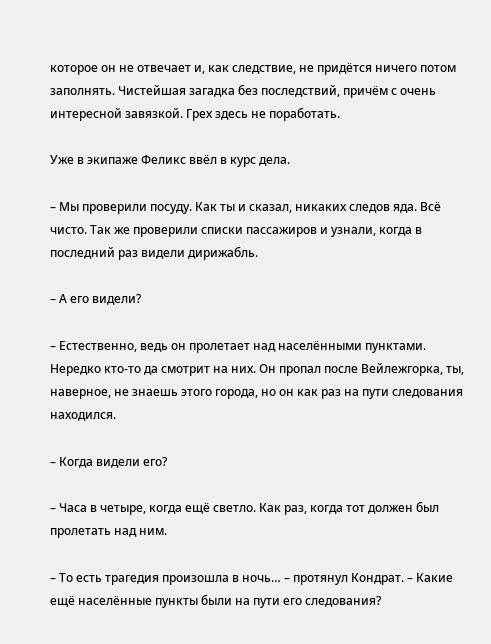которое он не отвечает и, как следствие, не придётся ничего потом заполнять. Чистейшая загадка без последствий, причём с очень интересной завязкой. Грех здесь не поработать.

Уже в экипаже Феликс ввёл в курс дела.

– Мы проверили посуду. Как ты и сказал, никаких следов яда. Всё чисто. Так же проверили списки пассажиров и узнали, когда в последний раз видели дирижабль.

– А его видели?

– Естественно, ведь он пролетает над населёнными пунктами. Нередко кто-то да смотрит на них. Он пропал после Вейлежгорка, ты, наверное, не знаешь этого города, но он как раз на пути следования находился.

– Когда видели его?

– Часа в четыре, когда ещё светло. Как раз, когда тот должен был пролетать над ним.

– То есть трагедия произошла в ночь… – протянул Кондрат. – Какие ещё населённые пункты были на пути его следования?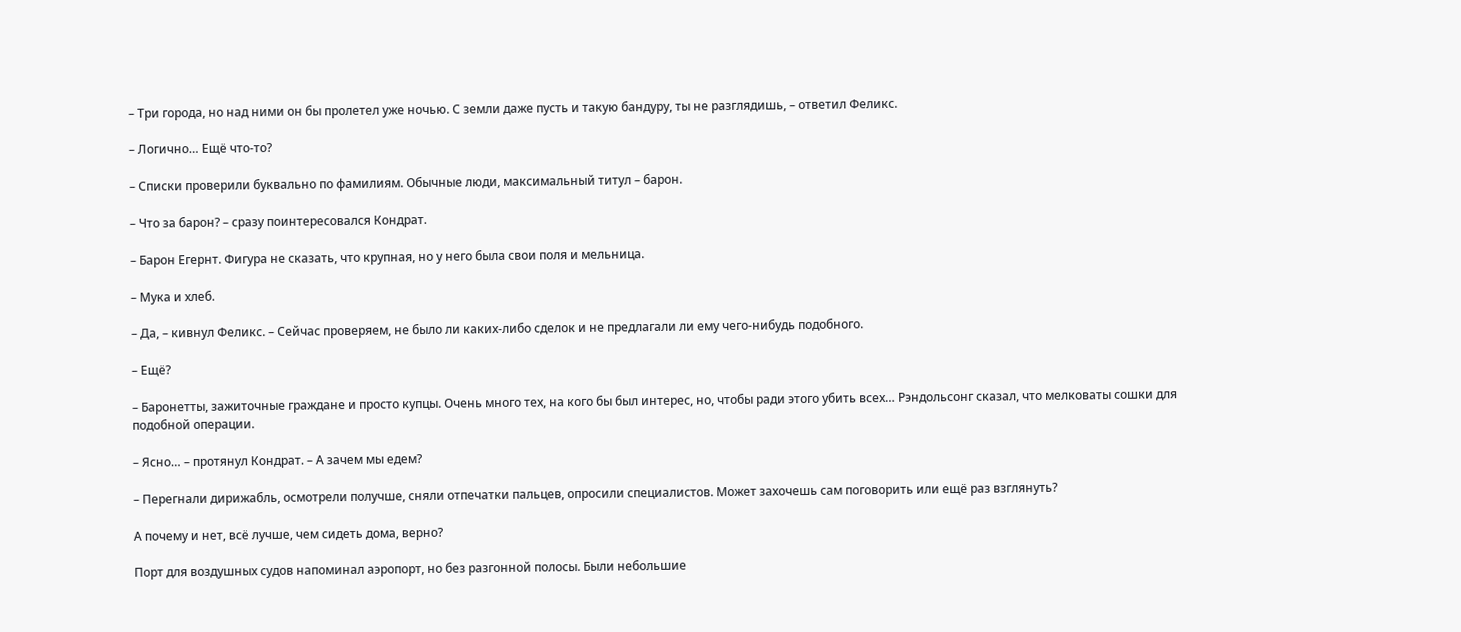– Три города, но над ними он бы пролетел уже ночью. С земли даже пусть и такую бандуру, ты не разглядишь, – ответил Феликс.

– Логично… Ещё что-то?

– Списки проверили буквально по фамилиям. Обычные люди, максимальный титул – барон.

– Что за барон? – сразу поинтересовался Кондрат.

– Барон Егернт. Фигура не сказать, что крупная, но у него была свои поля и мельница.

– Мука и хлеб.

– Да, – кивнул Феликс. – Сейчас проверяем, не было ли каких-либо сделок и не предлагали ли ему чего-нибудь подобного.

– Ещё?

– Баронетты, зажиточные граждане и просто купцы. Очень много тех, на кого бы был интерес, но, чтобы ради этого убить всех… Рэндольсонг сказал, что мелковаты сошки для подобной операции.

– Ясно… – протянул Кондрат. – А зачем мы едем?

– Перегнали дирижабль, осмотрели получше, сняли отпечатки пальцев, опросили специалистов. Может захочешь сам поговорить или ещё раз взглянуть?

А почему и нет, всё лучше, чем сидеть дома, верно?

Порт для воздушных судов напоминал аэропорт, но без разгонной полосы. Были небольшие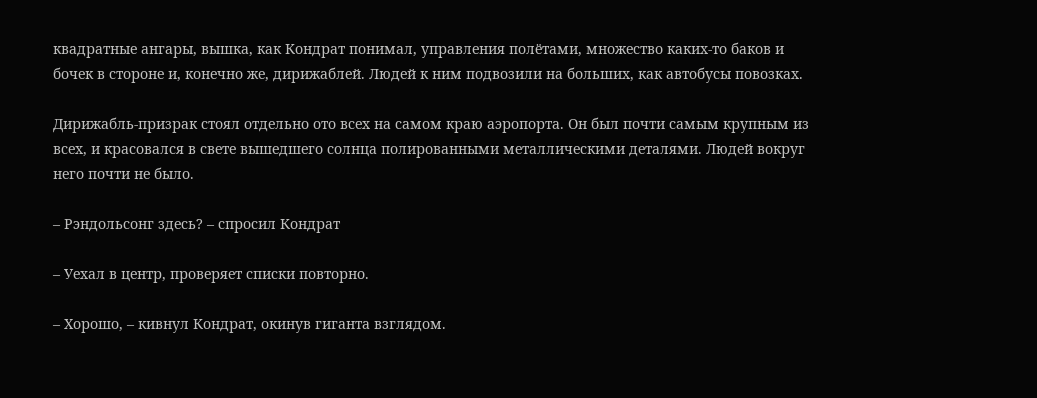квадратные ангары, вышка, как Кондрат понимал, управления полётами, множество каких-то баков и бочек в стороне и, конечно же, дирижаблей. Людей к ним подвозили на больших, как автобусы повозках.

Дирижабль-призрак стоял отдельно ото всех на самом краю аэропорта. Он был почти самым крупным из всех, и красовался в свете вышедшего солнца полированными металлическими деталями. Людей вокруг него почти не было.

– Рэндольсонг здесь? – спросил Кондрат

– Уехал в центр, проверяет списки повторно.

– Хорошо, – кивнул Кондрат, окинув гиганта взглядом.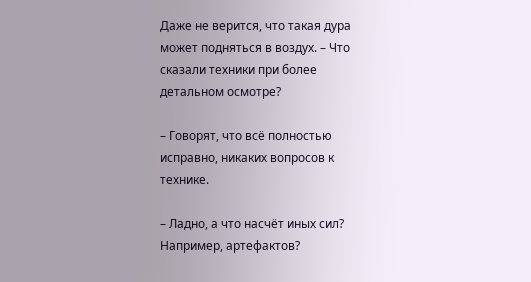Даже не верится, что такая дура может подняться в воздух. – Что сказали техники при более детальном осмотре?

– Говорят, что всё полностью исправно, никаких вопросов к технике.

– Ладно, а что насчёт иных сил? Например, артефактов?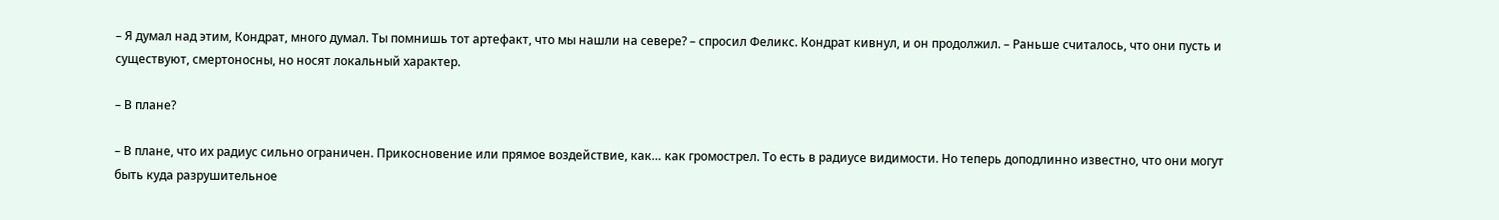– Я думал над этим, Кондрат, много думал. Ты помнишь тот артефакт, что мы нашли на севере? – спросил Феликс. Кондрат кивнул, и он продолжил. – Раньше считалось, что они пусть и существуют, смертоносны, но носят локальный характер.

– В плане?

– В плане, что их радиус сильно ограничен. Прикосновение или прямое воздействие, как… как громострел. То есть в радиусе видимости. Но теперь доподлинно известно, что они могут быть куда разрушительное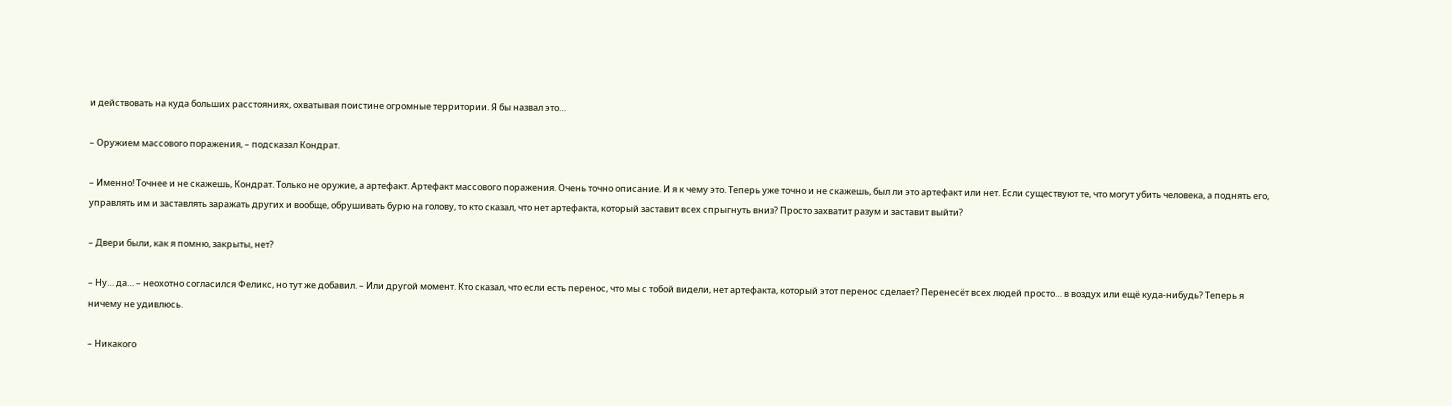и действовать на куда больших расстояниях, охватывая поистине огромные территории. Я бы назвал это…

– Оружием массового поражения, – подсказал Кондрат.

– Именно! Точнее и не скажешь, Кондрат. Только не оружие, а артефакт. Артефакт массового поражения. Очень точно описание. И я к чему это. Теперь уже точно и не скажешь, был ли это артефакт или нет. Если существуют те, что могут убить человека, а поднять его, управлять им и заставлять заражать других и вообще, обрушивать бурю на голову, то кто сказал, что нет артефакта, который заставит всех спрыгнуть вниз? Просто захватит разум и заставит выйти?

– Двери были, как я помню, закрыты, нет?

– Ну… да… – неохотно согласился Феликс, но тут же добавил. – Или другой момент. Кто сказал, что если есть перенос, что мы с тобой видели, нет артефакта, который этот перенос сделает? Перенесёт всех людей просто… в воздух или ещё куда-нибудь? Теперь я ничему не удивлюсь.

– Никакого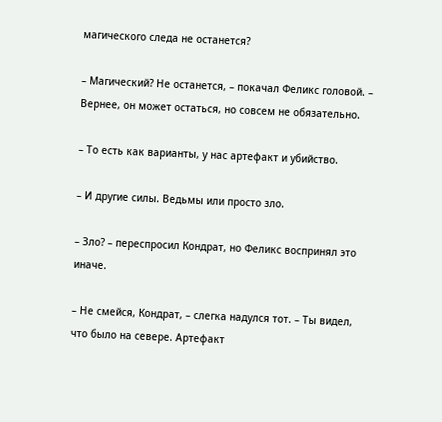магического следа не останется?

– Магический? Не останется, – покачал Феликс головой. – Вернее, он может остаться, но совсем не обязательно.

– То есть как варианты, у нас артефакт и убийство.

– И другие силы. Ведьмы или просто зло.

– Зло? – переспросил Кондрат, но Феликс воспринял это иначе.

– Не смейся, Кондрат, – слегка надулся тот. – Ты видел, что было на севере. Артефакт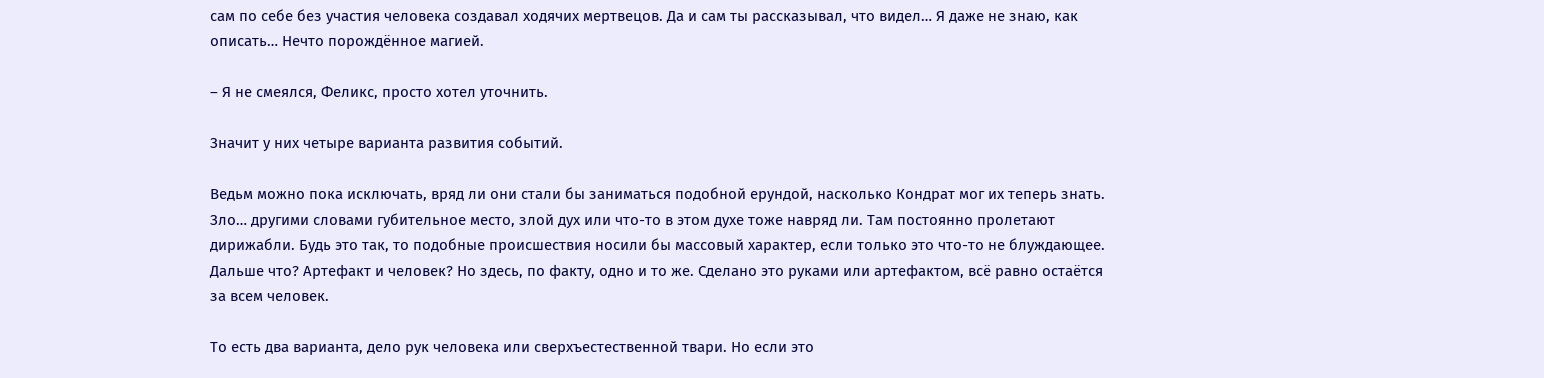сам по себе без участия человека создавал ходячих мертвецов. Да и сам ты рассказывал, что видел… Я даже не знаю, как описать… Нечто порождённое магией.

– Я не смеялся, Феликс, просто хотел уточнить.

Значит у них четыре варианта развития событий.

Ведьм можно пока исключать, вряд ли они стали бы заниматься подобной ерундой, насколько Кондрат мог их теперь знать. Зло… другими словами губительное место, злой дух или что-то в этом духе тоже навряд ли. Там постоянно пролетают дирижабли. Будь это так, то подобные происшествия носили бы массовый характер, если только это что-то не блуждающее. Дальше что? Артефакт и человек? Но здесь, по факту, одно и то же. Сделано это руками или артефактом, всё равно остаётся за всем человек.

То есть два варианта, дело рук человека или сверхъестественной твари. Но если это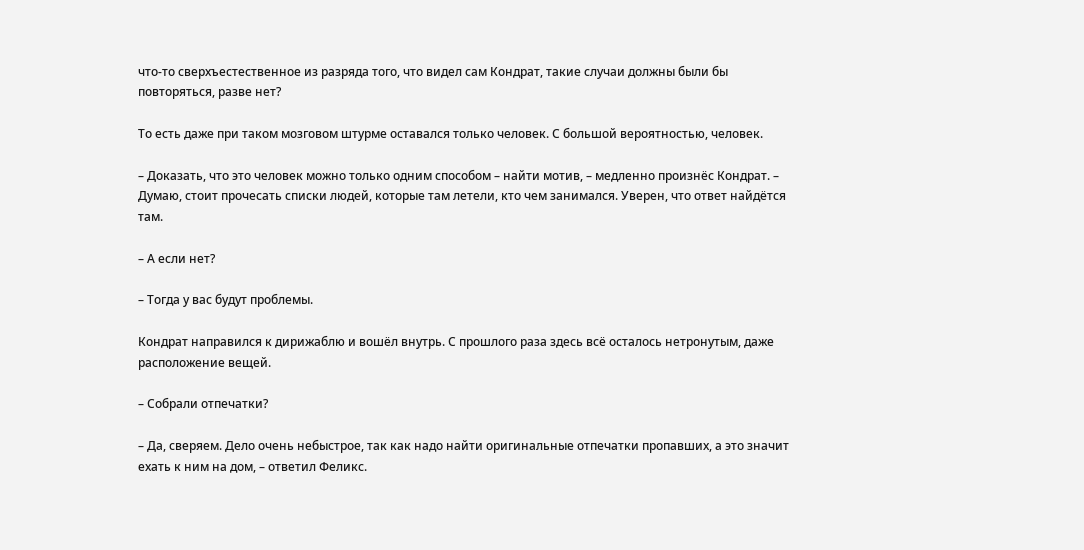что-то сверхъестественное из разряда того, что видел сам Кондрат, такие случаи должны были бы повторяться, разве нет?

То есть даже при таком мозговом штурме оставался только человек. С большой вероятностью, человек.

– Доказать, что это человек можно только одним способом – найти мотив, – медленно произнёс Кондрат. – Думаю, стоит прочесать списки людей, которые там летели, кто чем занимался. Уверен, что ответ найдётся там.

– А если нет?

– Тогда у вас будут проблемы.

Кондрат направился к дирижаблю и вошёл внутрь. С прошлого раза здесь всё осталось нетронутым, даже расположение вещей.

– Собрали отпечатки?

– Да, сверяем. Дело очень небыстрое, так как надо найти оригинальные отпечатки пропавших, а это значит ехать к ним на дом, – ответил Феликс.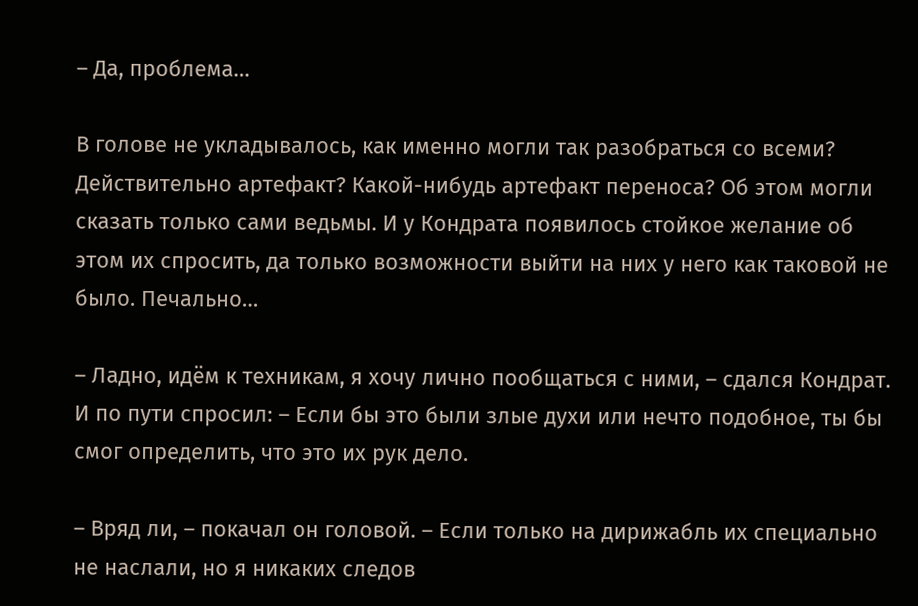– Да, проблема…

В голове не укладывалось, как именно могли так разобраться со всеми? Действительно артефакт? Какой-нибудь артефакт переноса? Об этом могли сказать только сами ведьмы. И у Кондрата появилось стойкое желание об этом их спросить, да только возможности выйти на них у него как таковой не было. Печально…

– Ладно, идём к техникам, я хочу лично пообщаться с ними, – сдался Кондрат. И по пути спросил: – Если бы это были злые духи или нечто подобное, ты бы смог определить, что это их рук дело.

– Вряд ли, – покачал он головой. – Если только на дирижабль их специально не наслали, но я никаких следов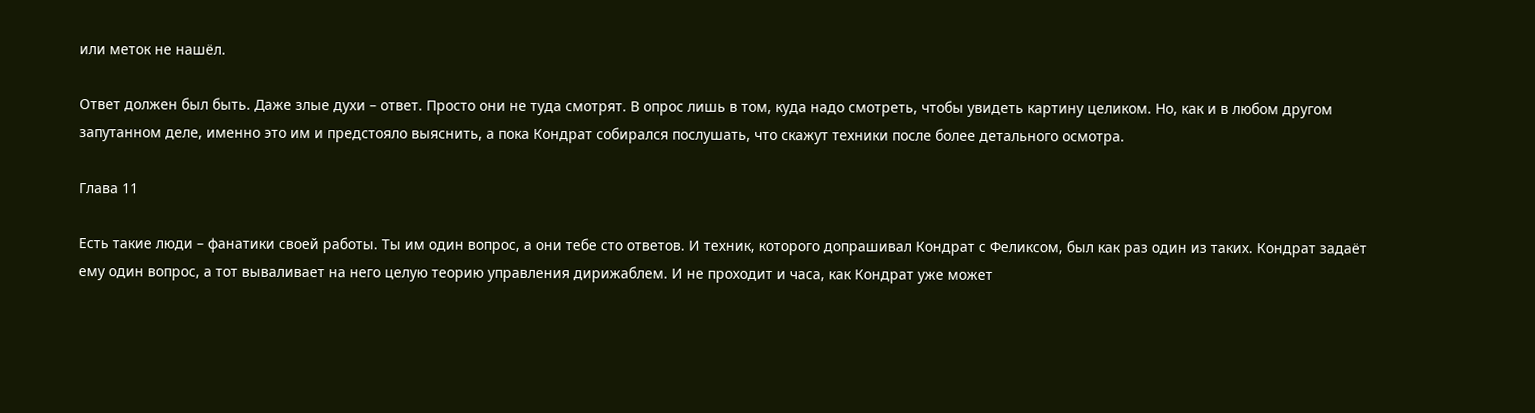или меток не нашёл.

Ответ должен был быть. Даже злые духи – ответ. Просто они не туда смотрят. В опрос лишь в том, куда надо смотреть, чтобы увидеть картину целиком. Но, как и в любом другом запутанном деле, именно это им и предстояло выяснить, а пока Кондрат собирался послушать, что скажут техники после более детального осмотра.

Глава 11

Есть такие люди – фанатики своей работы. Ты им один вопрос, а они тебе сто ответов. И техник, которого допрашивал Кондрат с Феликсом, был как раз один из таких. Кондрат задаёт ему один вопрос, а тот вываливает на него целую теорию управления дирижаблем. И не проходит и часа, как Кондрат уже может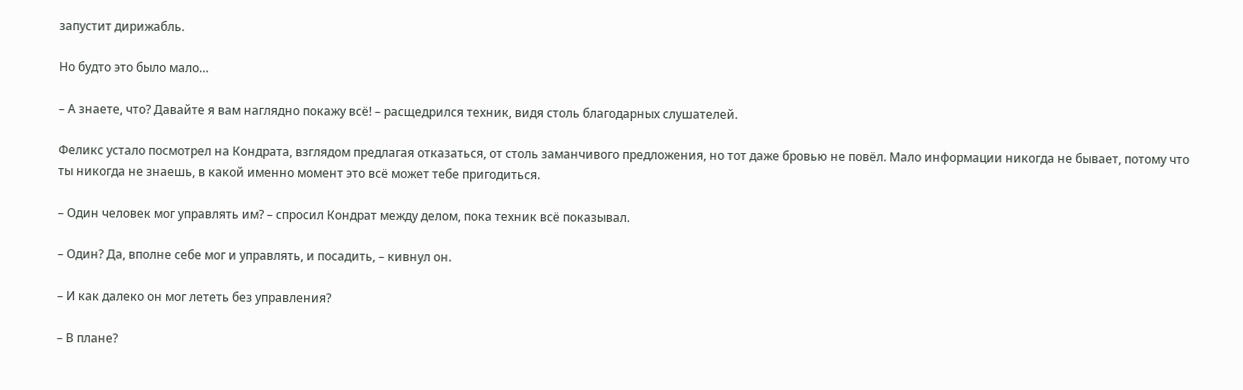запустит дирижабль.

Но будто это было мало…

– А знаете, что? Давайте я вам наглядно покажу всё! – расщедрился техник, видя столь благодарных слушателей.

Феликс устало посмотрел на Кондрата, взглядом предлагая отказаться, от столь заманчивого предложения, но тот даже бровью не повёл. Мало информации никогда не бывает, потому что ты никогда не знаешь, в какой именно момент это всё может тебе пригодиться.

– Один человек мог управлять им? – спросил Кондрат между делом, пока техник всё показывал.

– Один? Да, вполне себе мог и управлять, и посадить, – кивнул он.

– И как далеко он мог лететь без управления?

– В плане?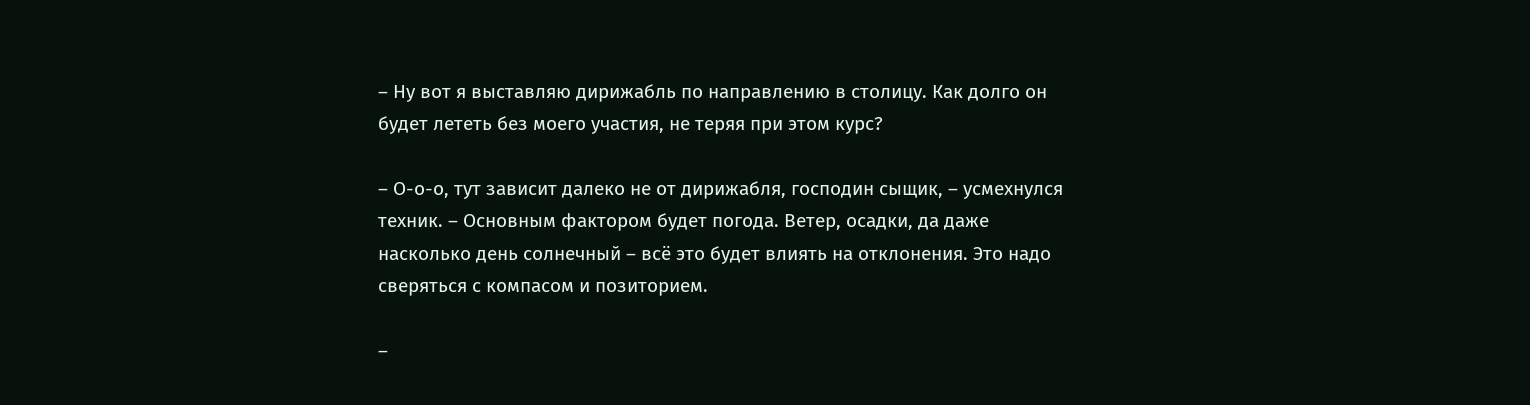– Ну вот я выставляю дирижабль по направлению в столицу. Как долго он будет лететь без моего участия, не теряя при этом курс?

– О-о-о, тут зависит далеко не от дирижабля, господин сыщик, – усмехнулся техник. – Основным фактором будет погода. Ветер, осадки, да даже насколько день солнечный – всё это будет влиять на отклонения. Это надо сверяться с компасом и позиторием.

–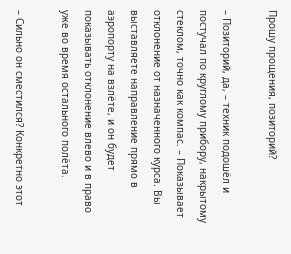Прошу прощения, позиторий?

– Позиторий, да, – техник подошёл и постучал по круглому прибору, накрытому стеклом, точно как компас. – Показывает отклонение от назначенного курса. Вы выставляете направление прямо в аэропорту на взлёте, и он будет показывать отклонение влево и в право уже во время остального полёта.

– Сильно он сместился? Конкретно этот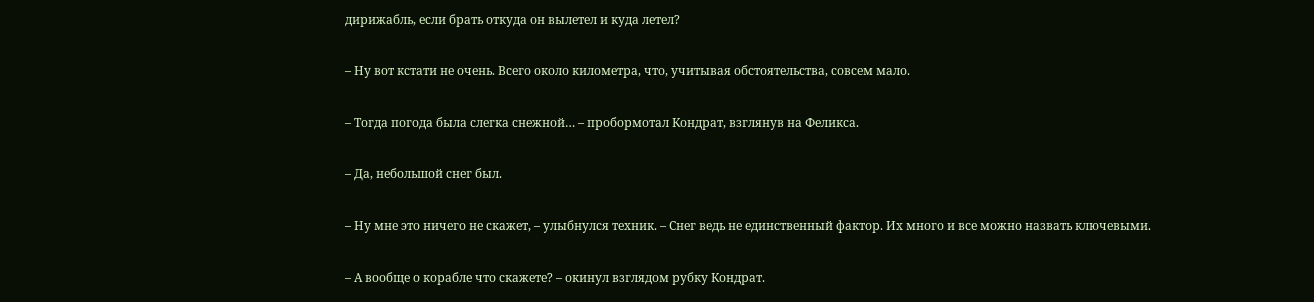дирижабль, если брать откуда он вылетел и куда летел?

– Ну вот кстати не очень. Всего около километра, что, учитывая обстоятельства, совсем мало.

– Тогда погода была слегка снежной… – пробормотал Кондрат, взглянув на Феликса.

– Да, небольшой снег был.

– Ну мне это ничего не скажет, – улыбнулся техник. – Снег ведь не единственный фактор. Их много и все можно назвать ключевыми.

– А вообще о корабле что скажете? – окинул взглядом рубку Кондрат.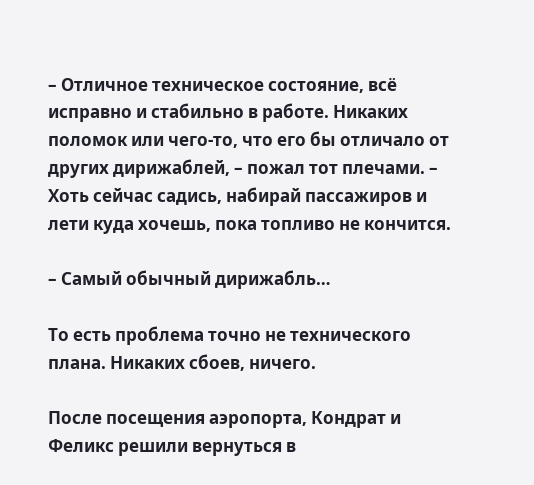– Отличное техническое состояние, всё исправно и стабильно в работе. Никаких поломок или чего-то, что его бы отличало от других дирижаблей, – пожал тот плечами. – Хоть сейчас садись, набирай пассажиров и лети куда хочешь, пока топливо не кончится.

– Самый обычный дирижабль…

То есть проблема точно не технического плана. Никаких сбоев, ничего.

После посещения аэропорта, Кондрат и Феликс решили вернуться в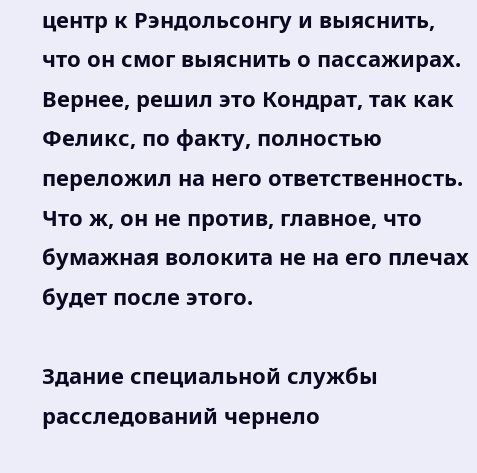центр к Рэндольсонгу и выяснить, что он смог выяснить о пассажирах. Вернее, решил это Кондрат, так как Феликс, по факту, полностью переложил на него ответственность. Что ж, он не против, главное, что бумажная волокита не на его плечах будет после этого.

Здание специальной службы расследований чернело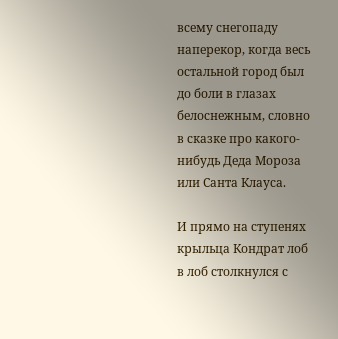всему снегопаду наперекор, когда весь остальной город был до боли в глазах белоснежным, словно в сказке про какого-нибудь Деда Мороза или Санта Клауса.

И прямо на ступенях крыльца Кондрат лоб в лоб столкнулся с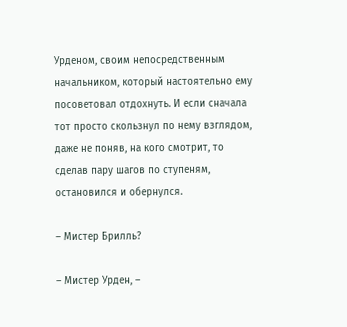Урденом, своим непосредственным начальником, который настоятельно ему посоветовал отдохнуть. И если сначала тот просто скользнул по нему взглядом, даже не поняв, на кого смотрит, то сделав пару шагов по ступеням, остановился и обернулся.

– Мистер Брилль?

– Мистер Урден, –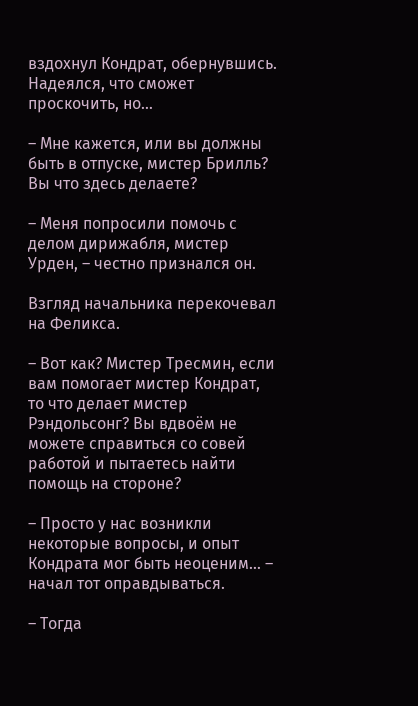вздохнул Кондрат, обернувшись. Надеялся, что сможет проскочить, но…

– Мне кажется, или вы должны быть в отпуске, мистер Брилль? Вы что здесь делаете?

– Меня попросили помочь с делом дирижабля, мистер Урден, – честно признался он.

Взгляд начальника перекочевал на Феликса.

– Вот как? Мистер Тресмин, если вам помогает мистер Кондрат, то что делает мистер Рэндольсонг? Вы вдвоём не можете справиться со совей работой и пытаетесь найти помощь на стороне?

– Просто у нас возникли некоторые вопросы, и опыт Кондрата мог быть неоценим… – начал тот оправдываться.

– Тогда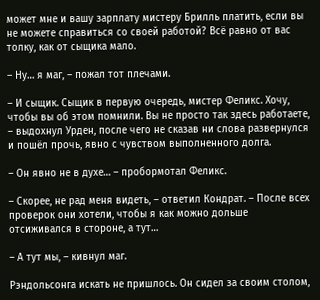может мне и вашу зарплату мистеру Брилль платить, если вы не можете справиться со своей работой? Всё равно от вас толку, как от сыщика мало.

– Ну… я маг, – пожал тот плечами.

– И сыщик. Сыщик в первую очередь, мистер Феликс. Хочу, чтобы вы об этом помнили. Вы не просто так здесь работаете, – выдохнул Урден, после чего не сказав ни слова развернулся и пошёл прочь, явно с чувством выполненного долга.

– Он явно не в духе… – пробормотал Феликс.

– Скорее, не рад меня видеть, – ответил Кондрат. – После всех проверок они хотели, чтобы я как можно дольше отсиживался в стороне, а тут…

– А тут мы, – кивнул маг.

Рэндольсонга искать не пришлось. Он сидел за своим столом,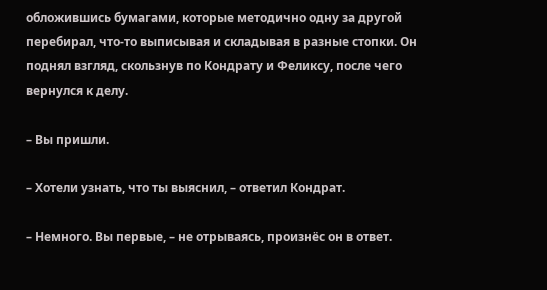обложившись бумагами, которые методично одну за другой перебирал, что-то выписывая и складывая в разные стопки. Он поднял взгляд, скользнув по Кондрату и Феликсу, после чего вернулся к делу.

– Вы пришли.

– Хотели узнать, что ты выяснил, – ответил Кондрат.

– Немного. Вы первые, – не отрываясь, произнёс он в ответ.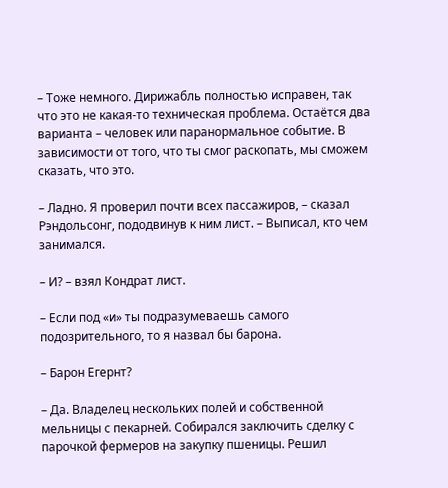– Тоже немного. Дирижабль полностью исправен, так что это не какая-то техническая проблема. Остаётся два варианта – человек или паранормальное событие. В зависимости от того, что ты смог раскопать, мы сможем сказать, что это.

– Ладно. Я проверил почти всех пассажиров, – сказал Рэндольсонг, пододвинув к ним лист. – Выписал, кто чем занимался.

– И? – взял Кондрат лист.

– Если под «и» ты подразумеваешь самого подозрительного, то я назвал бы барона.

– Барон Егернт?

– Да. Владелец нескольких полей и собственной мельницы с пекарней. Собирался заключить сделку с парочкой фермеров на закупку пшеницы. Решил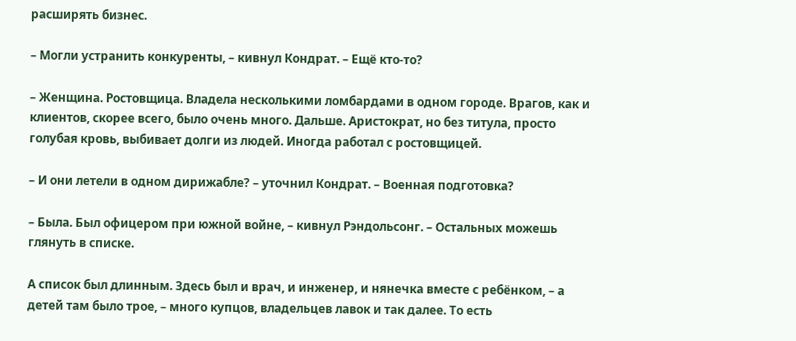расширять бизнес.

– Могли устранить конкуренты, – кивнул Кондрат. – Ещё кто-то?

– Женщина. Ростовщица. Владела несколькими ломбардами в одном городе. Врагов, как и клиентов, скорее всего, было очень много. Дальше. Аристократ, но без титула, просто голубая кровь, выбивает долги из людей. Иногда работал с ростовщицей.

– И они летели в одном дирижабле? – уточнил Кондрат. – Военная подготовка?

– Была. Был офицером при южной войне, – кивнул Рэндольсонг. – Остальных можешь глянуть в списке.

А список был длинным. Здесь был и врач, и инженер, и нянечка вместе с ребёнком, – а детей там было трое, – много купцов, владельцев лавок и так далее. То есть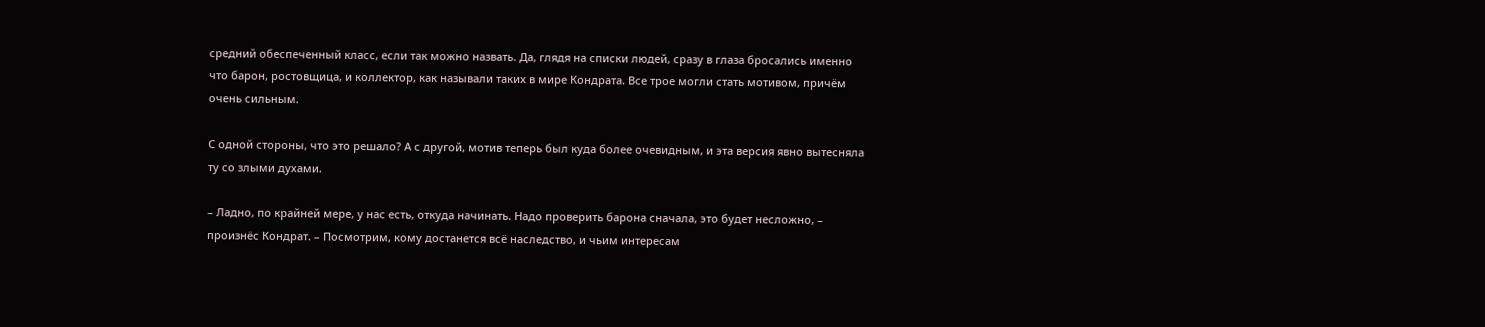средний обеспеченный класс, если так можно назвать. Да, глядя на списки людей, сразу в глаза бросались именно что барон, ростовщица, и коллектор, как называли таких в мире Кондрата. Все трое могли стать мотивом, причём очень сильным.

С одной стороны, что это решало? А с другой, мотив теперь был куда более очевидным, и эта версия явно вытесняла ту со злыми духами.

– Ладно, по крайней мере, у нас есть, откуда начинать. Надо проверить барона сначала, это будет несложно, – произнёс Кондрат. – Посмотрим, кому достанется всё наследство, и чьим интересам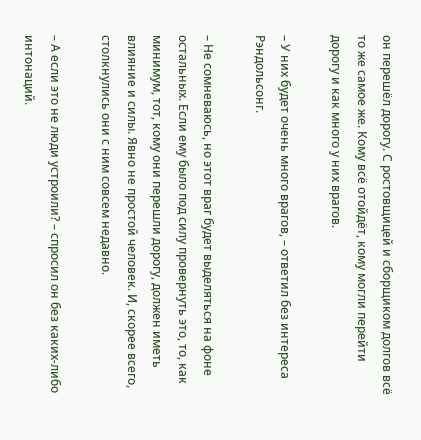он перешёл дорогу. С ростовщицей и сборщиком долгов всё то же самое же. Кому всё отойдёт, кому могли перейти дорогу и как много у них врагов.

– У них будет очень много врагов, – ответил без интереса Рэндольсонг.

– Не сомневаюсь, но этот враг будет выделяться на фоне остальных. Если ему было под силу провернуть это, то, как минимум, тот, кому они перешли дорогу, должен иметь влияние и силы. Явно не простой человек. И, скорее всего, столкнулись они с ним совсем недавно.

– А если это не люди устроили? – спросил он без каких-либо интонаций.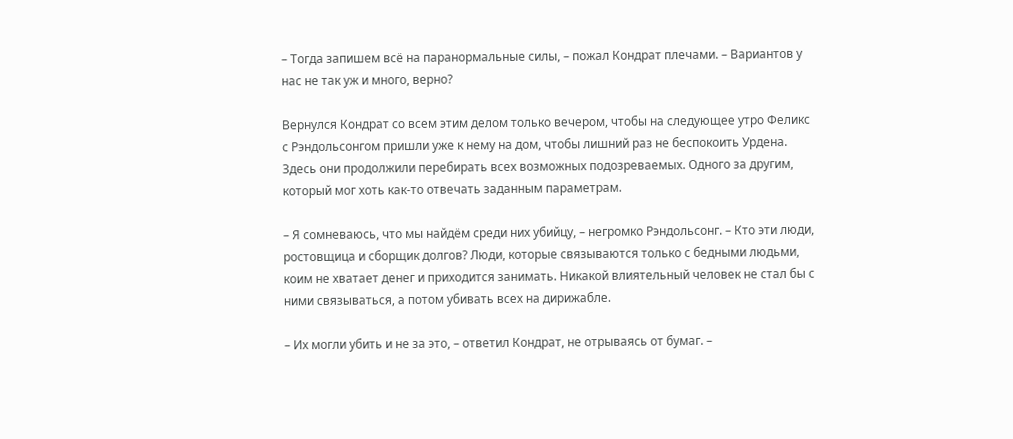– Тогда запишем всё на паранормальные силы, – пожал Кондрат плечами. – Вариантов у нас не так уж и много, верно?

Вернулся Кондрат со всем этим делом только вечером, чтобы на следующее утро Феликс с Рэндольсонгом пришли уже к нему на дом, чтобы лишний раз не беспокоить Урдена. Здесь они продолжили перебирать всех возможных подозреваемых. Одного за другим, который мог хоть как-то отвечать заданным параметрам.

– Я сомневаюсь, что мы найдём среди них убийцу, – негромко Рэндольсонг. – Кто эти люди, ростовщица и сборщик долгов? Люди, которые связываются только с бедными людьми, коим не хватает денег и приходится занимать. Никакой влиятельный человек не стал бы с ними связываться, а потом убивать всех на дирижабле.

– Их могли убить и не за это, – ответил Кондрат, не отрываясь от бумаг. –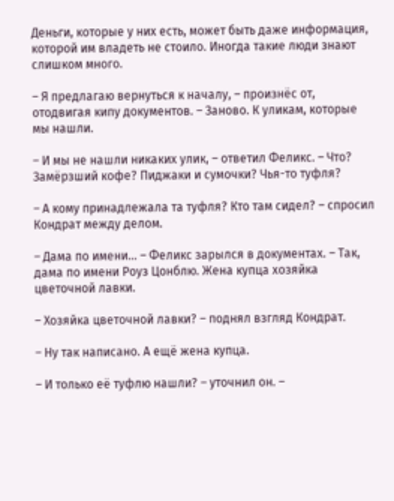Деньги, которые у них есть, может быть даже информация, которой им владеть не стоило. Иногда такие люди знают слишком много.

– Я предлагаю вернуться к началу, – произнёс от, отодвигая кипу документов. – Заново. К уликам, которые мы нашли.

– И мы не нашли никаких улик, – ответил Феликс. – Что? Замёрзший кофе? Пиджаки и сумочки? Чья-то туфля?

– А кому принадлежала та туфля? Кто там сидел? – спросил Кондрат между делом.

– Дама по имени… – Феликс зарылся в документах. – Так, дама по имени Роуз Цонблю. Жена купца хозяйка цветочной лавки.

– Хозяйка цветочной лавки? – поднял взгляд Кондрат.

– Ну так написано. А ещё жена купца.

– И только её туфлю нашли? – уточнил он. –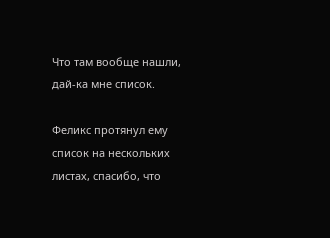Что там вообще нашли, дай-ка мне список.

Феликс протянул ему список на нескольких листах, спасибо, что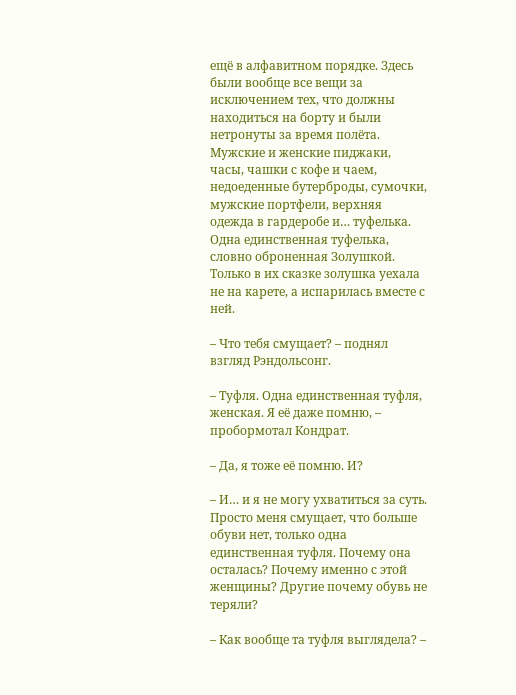ещё в алфавитном порядке. Здесь были вообще все вещи за исключением тех, что должны находиться на борту и были нетронуты за время полёта. Мужские и женские пиджаки, часы, чашки с кофе и чаем, недоеденные бутерброды, сумочки, мужские портфели, верхняя одежда в гардеробе и… туфелька. Одна единственная туфелька, словно оброненная Золушкой. Только в их сказке золушка уехала не на карете, а испарилась вместе с ней.

– Что тебя смущает? – поднял взгляд Рэндольсонг.

– Туфля. Одна единственная туфля, женская. Я её даже помню, – пробормотал Кондрат.

– Да, я тоже её помню. И?

– И… и я не могу ухватиться за суть. Просто меня смущает, что больше обуви нет, только одна единственная туфля. Почему она осталась? Почему именно с этой женщины? Другие почему обувь не теряли?

– Как вообще та туфля выглядела? –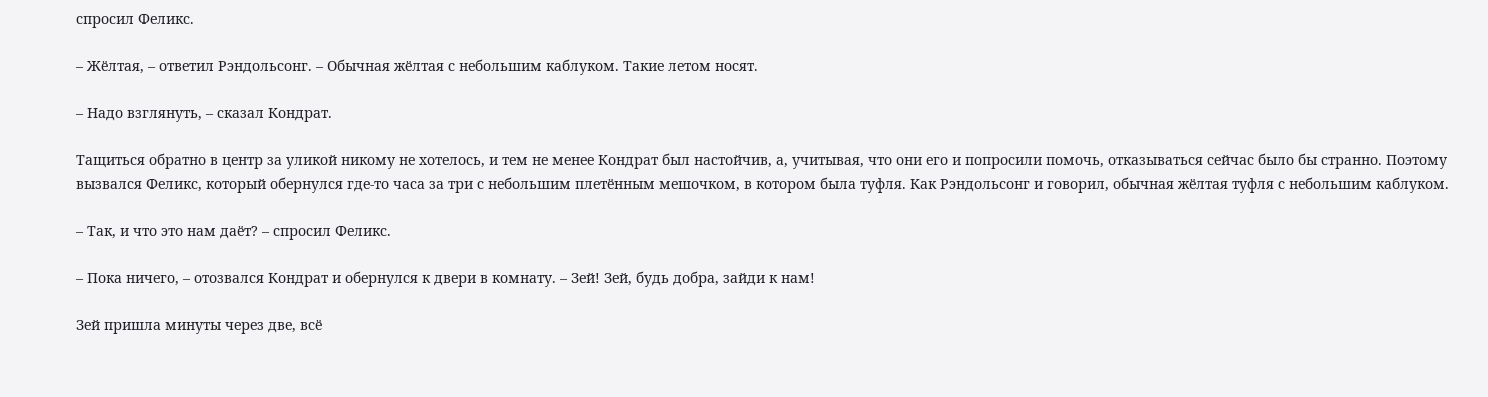спросил Феликс.

– Жёлтая, – ответил Рэндольсонг. – Обычная жёлтая с небольшим каблуком. Такие летом носят.

– Надо взглянуть, – сказал Кондрат.

Тащиться обратно в центр за уликой никому не хотелось, и тем не менее Кондрат был настойчив, а, учитывая, что они его и попросили помочь, отказываться сейчас было бы странно. Поэтому вызвался Феликс, который обернулся где-то часа за три с небольшим плетённым мешочком, в котором была туфля. Как Рэндольсонг и говорил, обычная жёлтая туфля с небольшим каблуком.

– Так, и что это нам даёт? – спросил Феликс.

– Пока ничего, – отозвался Кондрат и обернулся к двери в комнату. – Зей! Зей, будь добра, зайди к нам!

Зей пришла минуты через две, всё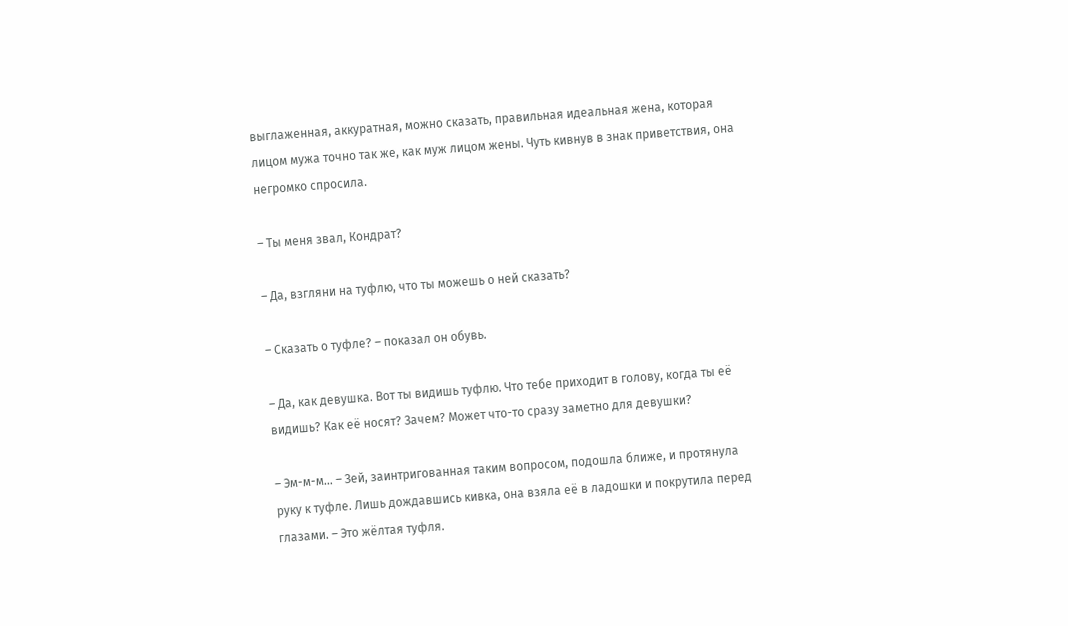выглаженная, аккуратная, можно сказать, правильная идеальная жена, которая лицом мужа точно так же, как муж лицом жены. Чуть кивнув в знак приветствия, она негромко спросила.

– Ты меня звал, Кондрат?

– Да, взгляни на туфлю, что ты можешь о ней сказать?

– Сказать о туфле? – показал он обувь.

– Да, как девушка. Вот ты видишь туфлю. Что тебе приходит в голову, когда ты её видишь? Как её носят? Зачем? Может что-то сразу заметно для девушки?

– Эм-м-м… – Зей, заинтригованная таким вопросом, подошла ближе, и протянула руку к туфле. Лишь дождавшись кивка, она взяла её в ладошки и покрутила перед глазами. – Это жёлтая туфля.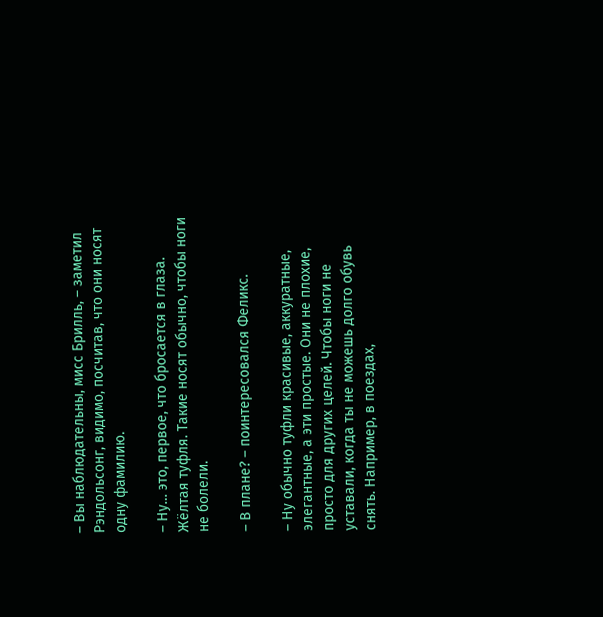– Вы наблюдательны, мисс Брилль, – заметил Рэндольсонг, видимо, посчитав, что они носят одну фамилию.

– Ну… это, первое, что бросается в глаза. Жёлтая туфля. Такие носят обычно, чтобы ноги не болели.

– В плане? – поинтересовался Феликс.

– Ну обычно туфли красивые, аккуратные, элегантные, а эти простые. Они не плохие, просто для других целей. Чтобы ноги не уставали, когда ты не можешь долго обувь снять. Например, в поездах,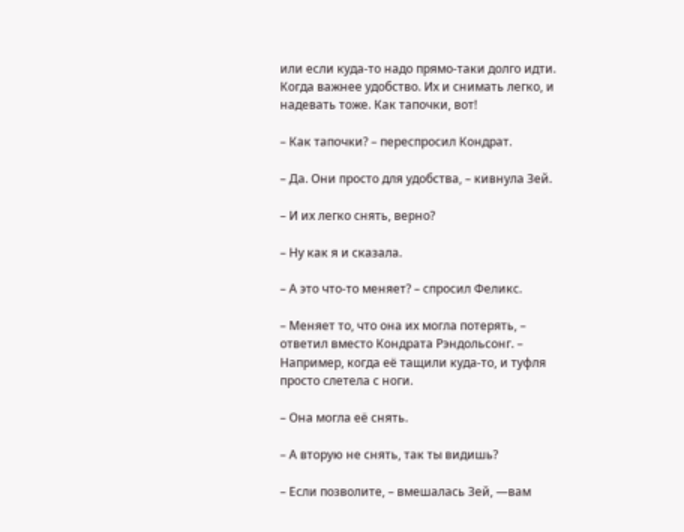или если куда-то надо прямо-таки долго идти. Когда важнее удобство. Их и снимать легко, и надевать тоже. Как тапочки, вот!

– Как тапочки? – переспросил Кондрат.

– Да. Они просто для удобства, – кивнула Зей.

– И их легко снять, верно?

– Ну как я и сказала.

– А это что-то меняет? – спросил Феликс.

– Меняет то, что она их могла потерять, – ответил вместо Кондрата Рэндольсонг. – Например, когда её тащили куда-то, и туфля просто слетела с ноги.

– Она могла её снять.

– А вторую не снять, так ты видишь?

– Если позволите, – вмешалась Зей, —вам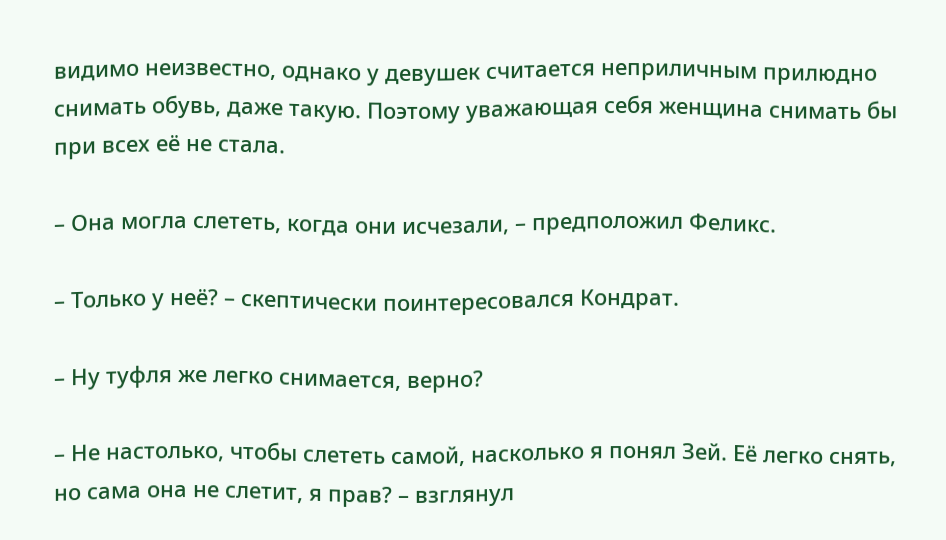видимо неизвестно, однако у девушек считается неприличным прилюдно снимать обувь, даже такую. Поэтому уважающая себя женщина снимать бы при всех её не стала.

– Она могла слететь, когда они исчезали, – предположил Феликс.

– Только у неё? – скептически поинтересовался Кондрат.

– Ну туфля же легко снимается, верно?

– Не настолько, чтобы слететь самой, насколько я понял Зей. Её легко снять, но сама она не слетит, я прав? – взглянул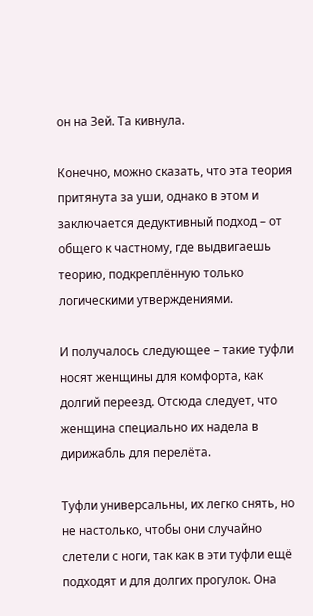он на Зей. Та кивнула.

Конечно, можно сказать, что эта теория притянута за уши, однако в этом и заключается дедуктивный подход – от общего к частному, где выдвигаешь теорию, подкреплённую только логическими утверждениями.

И получалось следующее – такие туфли носят женщины для комфорта, как долгий переезд. Отсюда следует, что женщина специально их надела в дирижабль для перелёта.

Туфли универсальны, их легко снять, но не настолько, чтобы они случайно слетели с ноги, так как в эти туфли ещё подходят и для долгих прогулок. Она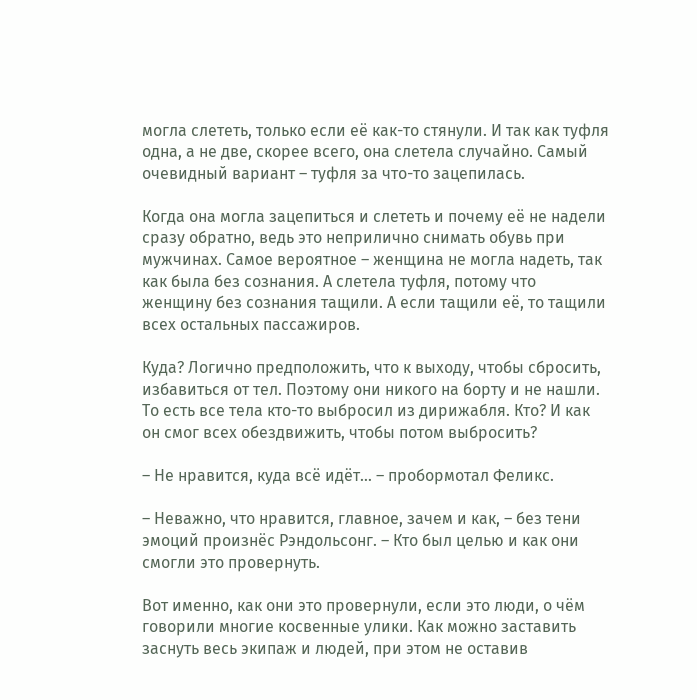могла слететь, только если её как-то стянули. И так как туфля одна, а не две, скорее всего, она слетела случайно. Самый очевидный вариант – туфля за что-то зацепилась.

Когда она могла зацепиться и слететь и почему её не надели сразу обратно, ведь это неприлично снимать обувь при мужчинах. Самое вероятное – женщина не могла надеть, так как была без сознания. А слетела туфля, потому что женщину без сознания тащили. А если тащили её, то тащили всех остальных пассажиров.

Куда? Логично предположить, что к выходу, чтобы сбросить, избавиться от тел. Поэтому они никого на борту и не нашли. То есть все тела кто-то выбросил из дирижабля. Кто? И как он смог всех обездвижить, чтобы потом выбросить?

– Не нравится, куда всё идёт… – пробормотал Феликс.

– Неважно, что нравится, главное, зачем и как, – без тени эмоций произнёс Рэндольсонг. – Кто был целью и как они смогли это провернуть.

Вот именно, как они это провернули, если это люди, о чём говорили многие косвенные улики. Как можно заставить заснуть весь экипаж и людей, при этом не оставив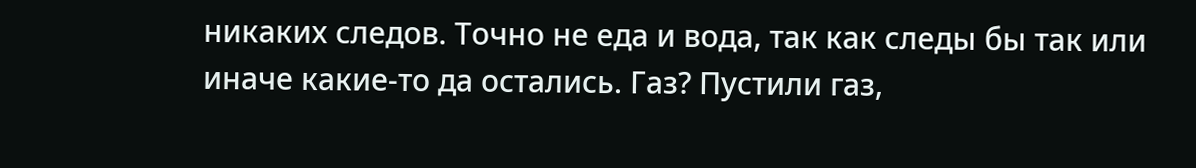никаких следов. Точно не еда и вода, так как следы бы так или иначе какие-то да остались. Газ? Пустили газ,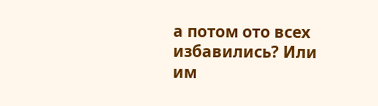а потом ото всех избавились? Или им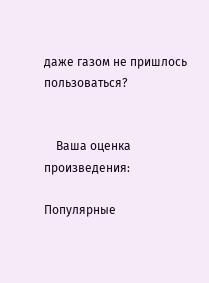даже газом не пришлось пользоваться?


    Ваша оценка произведения:

Популярные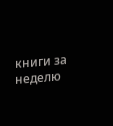книги за неделю